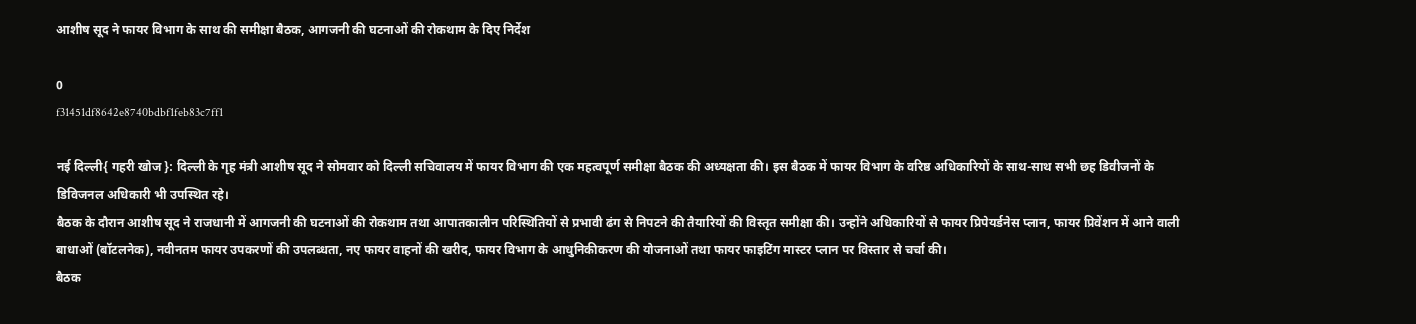आशीष सूद ने फायर विभाग के साथ की समीक्षा बैठक, आगजनी की घटनाओं की रोकथाम के दिए निर्देश

0
f31451df8642e8740bdbf1feb83c7ff1

नई दिल्ली{ गहरी खोज }: दिल्ली के गृह मंत्री आशीष सूद ने सोमवार को दिल्ली सचिवालय में फायर विभाग की एक महत्वपूर्ण समीक्षा बैठक की अध्यक्षता की। इस बैठक में फायर विभाग के वरिष्ठ अधिकारियों के साथ-साथ सभी छह डिवीजनों के डिविजनल अधिकारी भी उपस्थित रहे।
बैठक के दौरान आशीष सूद ने राजधानी में आगजनी की घटनाओं की रोकथाम तथा आपातकालीन परिस्थितियों से प्रभावी ढंग से निपटने की तैयारियों की विस्तृत समीक्षा की। उन्होंने अधिकारियों से फायर प्रिपेयर्डनेस प्लान, फायर प्रिवेंशन में आने वाली बाधाओं (बॉटलनेक), नवीनतम फायर उपकरणों की उपलब्धता, नए फायर वाहनों की खरीद, फायर विभाग के आधुनिकीकरण की योजनाओं तथा फायर फाइटिंग मास्टर प्लान पर विस्तार से चर्चा की।
बैठक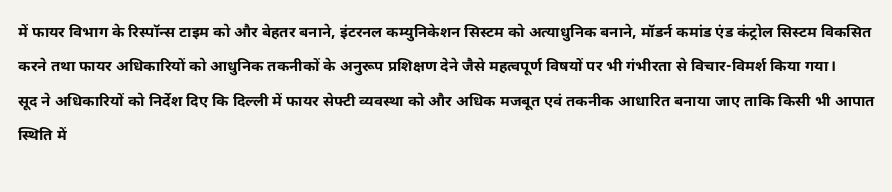में फायर विभाग के रिस्पॉन्स टाइम को और बेहतर बनाने, इंटरनल कम्युनिकेशन सिस्टम को अत्याधुनिक बनाने, मॉडर्न कमांड एंड कंट्रोल सिस्टम विकसित करने तथा फायर अधिकारियों को आधुनिक तकनीकों के अनुरूप प्रशिक्षण देने जैसे महत्वपूर्ण विषयों पर भी गंभीरता से विचार-विमर्श किया गया।
सूद ने अधिकारियों को निर्देश दिए कि दिल्ली में फायर सेफ्टी व्यवस्था को और अधिक मजबूत एवं तकनीक आधारित बनाया जाए ताकि किसी भी आपात स्थिति में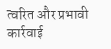त्वरित और प्रभावी कार्रवाई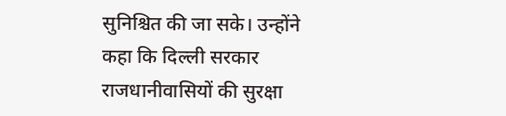सुनिश्चित की जा सके। उन्होंने कहा कि दिल्ली सरकार राजधानीवासियों की सुरक्षा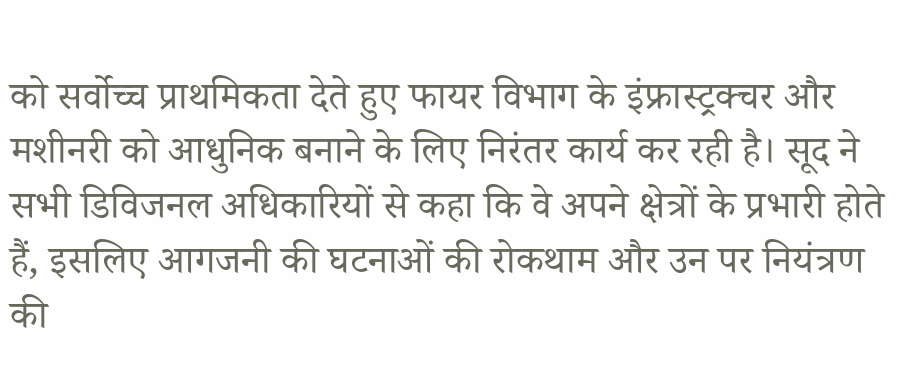को सर्वोच्च प्राथमिकता देते हुए फायर विभाग के इंफ्रास्ट्रक्चर और मशीनरी को आधुनिक बनाने के लिए निरंतर कार्य कर रही है। सूद ने सभी डिविजनल अधिकारियों से कहा कि वे अपने क्षेत्रों के प्रभारी होते हैं, इसलिए आगजनी की घटनाओं की रोकथाम और उन पर नियंत्रण की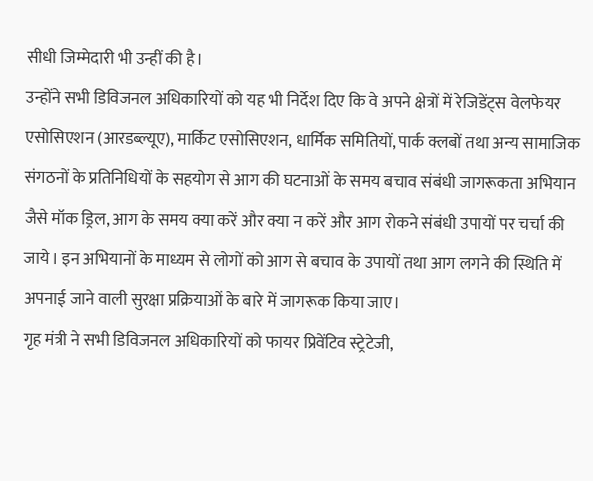सीधी जिम्मेदारी भी उन्हीं की है।
उन्होंने सभी डिविजनल अधिकारियों को यह भी निर्देश दिए कि वे अपने क्षेत्रों में रेजिडेंट्स वेलफेयर एसोसिएशन (आरडब्ल्यूए), मार्किट एसोसिएशन, धार्मिक समितियों, पार्क क्लबों तथा अन्य सामाजिक संगठनों के प्रतिनिधियों के सहयोग से आग की घटनाओं के समय बचाव संबंधी जागरूकता अभियान जैसे मॉक ड्रिल, आग के समय क्या करें और क्या न करें और आग रोकने संबंधी उपायों पर चर्चा की जाये। इन अभियानों के माध्यम से लोगों को आग से बचाव के उपायों तथा आग लगने की स्थिति में अपनाई जाने वाली सुरक्षा प्रक्रियाओं के बारे में जागरूक किया जाए।
गृह मंत्री ने सभी डिविजनल अधिकारियों को फायर प्रिवेंटिव स्ट्रेटेजी,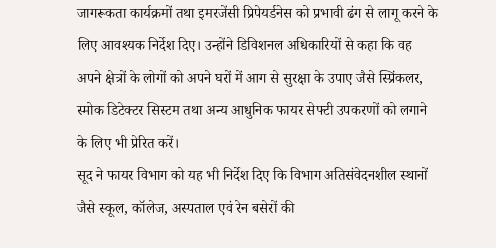जागरूकता कार्यक्रमों तथा इमरजेंसी प्रिपेयर्डनेस को प्रभावी ढंग से लागू करने के लिए आवश्यक निर्देश दिए। उन्होंने डिविशनल अधिकारियों से कहा कि वह अपने क्षेत्रों के लोगों को अपने घरों में आग से सुरक्षा के उपाए जैसे स्प्रिंकलर, स्मोक डिटेक्टर सिस्टम तथा अन्य आधुनिक फायर सेफ्टी उपकरणों को लगाने के लिए भी प्रेरित करें।
सूद ने फायर विभाग को यह भी निर्देश दिए कि विभाग अतिसंवेदनशील स्थानों जैसे स्कूल, कॉलेज, अस्पताल एवं रेन बसेरों की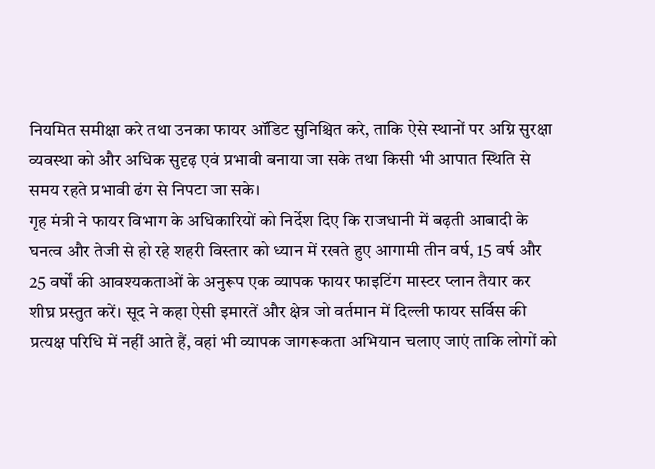नियमित समीक्षा करे तथा उनका फायर ऑडिट सुनिश्चित करे, ताकि ऐसे स्थानों पर अग्नि सुरक्षा व्यवस्था को और अधिक सुदृढ़ एवं प्रभावी बनाया जा सके तथा किसी भी आपात स्थिति से समय रहते प्रभावी ढंग से निपटा जा सके।
गृह मंत्री ने फायर विभाग के अधिकारियों को निर्देश दिए कि राजधानी में बढ़ती आबादी के घनत्व और तेजी से हो रहे शहरी विस्तार को ध्यान में रखते हुए आगामी तीन वर्ष, 15 वर्ष और 25 वर्षों की आवश्यकताओं के अनुरूप एक व्यापक फायर फाइटिंग मास्टर प्लान तैयार कर शीघ्र प्रस्तुत करें। सूद ने कहा ऐसी इमारतें और क्षेत्र जो वर्तमान में दिल्ली फायर सर्विस की प्रत्यक्ष परिधि में नहीं आते हैं, वहां भी व्यापक जागरूकता अभियान चलाए जाएं ताकि लोगों को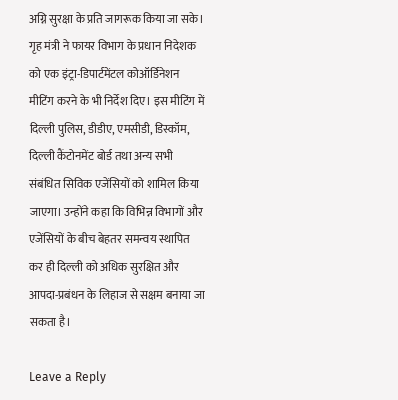अग्नि सुरक्षा के प्रति जागरूक किया जा सके। गृह मंत्री ने फायर विभाग के प्रधान निदेशक को एक इंट्रा-डिपार्टमेंटल कोऑर्डिनेशन मीटिंग करने के भी निर्देश दिए। इस मीटिंग में दिल्ली पुलिस, डीडीए, एमसीडी, डिस्कॉम, दिल्ली कैंटोनमेंट बोर्ड तथा अन्य सभी संबंधित सिविक एजेंसियों को शामिल किया जाएगा। उन्होंने कहा कि विभिन्न विभागों और एजेंसियों के बीच बेहतर समन्वय स्थापित कर ही दिल्ली को अधिक सुरक्षित और आपदा-प्रबंधन के लिहाज से सक्षम बनाया जा सकता है।

Leave a Reply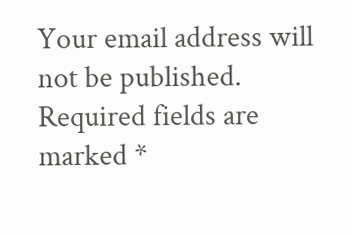Your email address will not be published. Required fields are marked *